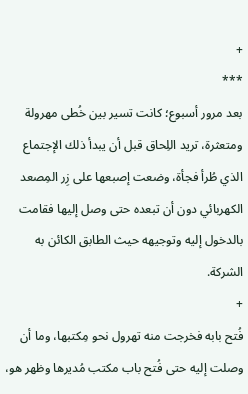+
***
بعد مرور أسبوع؛ كانت تسير بين خُطى مهرولة ومتعثرة، تريد اللِحاق قبل أن يبدأ ذلك الإجتماع الذي طُرأ فجأة، وضعت إصبعها على زِر المِصعد الكهربائي دون أن تبعده حتى وصل إليها فقامت بالدخول إليه وتوجيهه حيث الطابق الكائن به الشركة.
+
فُتح بابه فخرجت منه تهرول نحو مِكتبها، وما أن وصلت إليه حتى فُتح باب مكتب مُديرها وظهر هو،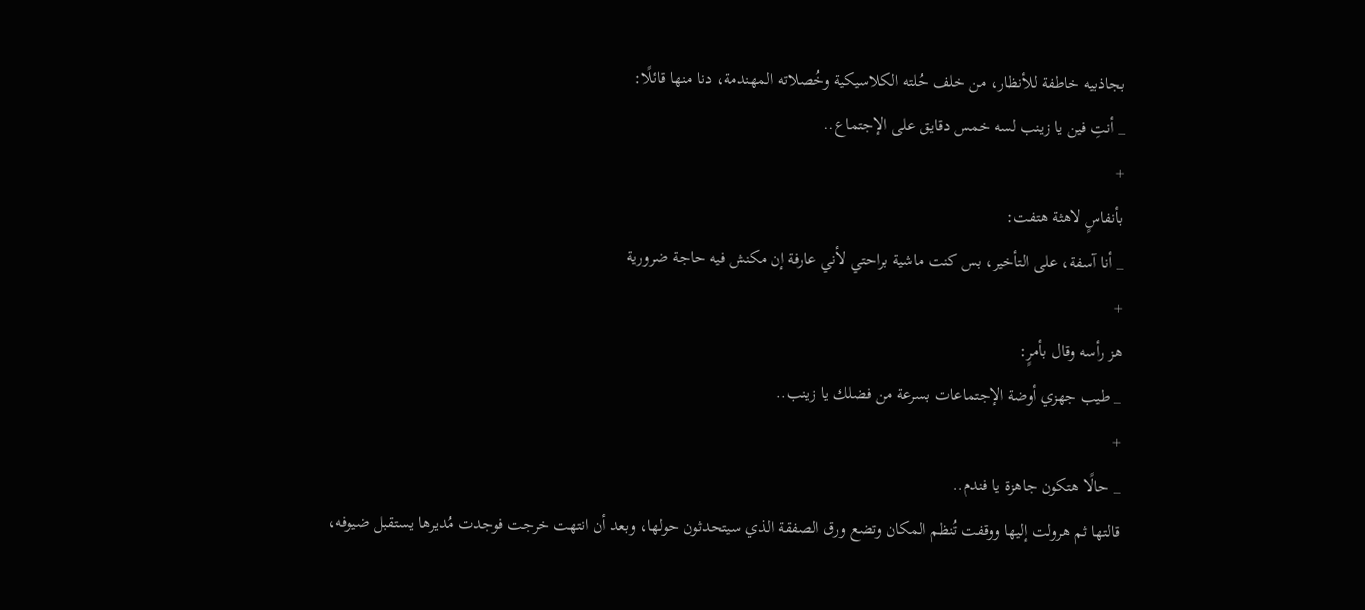بجاذبيه خاطفة للأنظار، من خلف حُلته الكلاسيكية وخُصلاته المهندمة، دنا منها قائلًا:
_ أنتِ فين يا زينب لسه خمس دقايق على الإجتماع..
+
بأنفاسٍ لاهثة هتفت:
_ أنا آسفة، على التأخير، بس كنت ماشية براحتي لأني عارفة إن مكنش فيه حاجة ضرورية
+
هز رأسه وقال بأمرٍ:
_ طيب جهزي أوضة الإجتماعات بسرعة من فضلك يا زينب..
+
_ حالًا هتكون جاهزة يا فندم..
قالتها ثم هرولت إليها ووقفت تُنظم المكان وتضع ورق الصفقة الذي سيتحدثون حولها، وبعد أن انتهت خرجت فوجدت مُديرها يستقبل ضيوفه،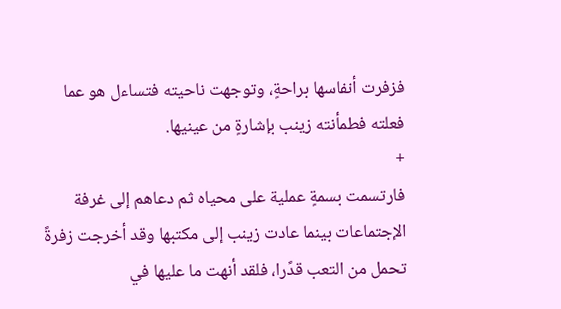فزفرت أنفاسها براحةٍ، وتوجهت ناحيته فتساءل هو عما فعلته فطمأنته زينب بإشارةٍ من عينيها.
+
فارتسمت بسمةٍ عملية على محياه ثم دعاهم إلى غرفة الإجتماعات بينما عادت زينب إلى مكتبها وقد أخرجت زفرةً تحمل من التعب قدًرا، فلقد أنهت ما عليها في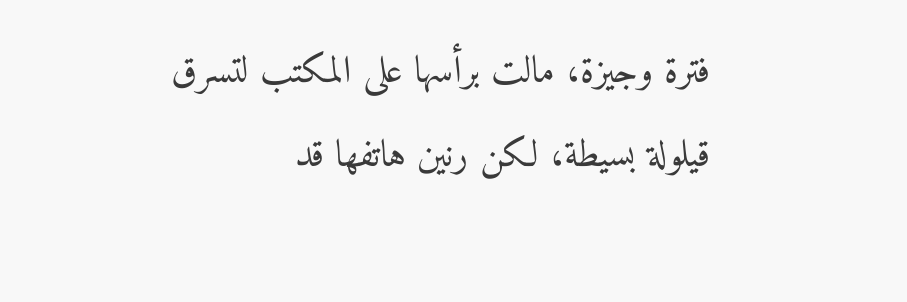فترة وجيزة، مالت برأسها على المكتب لتسرق قيلولة بسيطة، لكن رنين هاتفها قد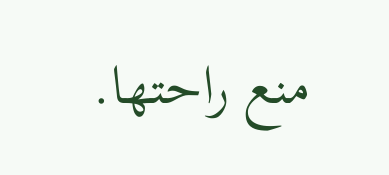منع راحتها.